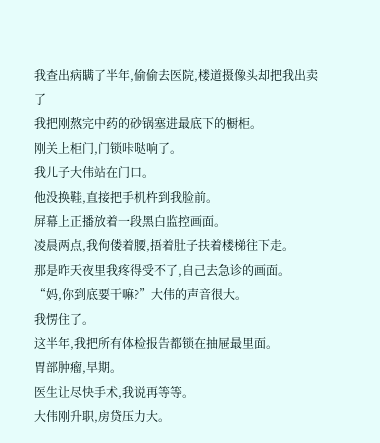我查出病瞒了半年,偷偷去医院,楼道摄像头却把我出卖了
我把刚熬完中药的砂锅塞进最底下的橱柜。
刚关上柜门,门锁咔哒响了。
我儿子大伟站在门口。
他没换鞋,直接把手机杵到我脸前。
屏幕上正播放着一段黑白监控画面。
凌晨两点,我佝偻着腰,捂着肚子扶着楼梯往下走。
那是昨天夜里我疼得受不了,自己去急诊的画面。
“妈,你到底要干嘛?”大伟的声音很大。
我愣住了。
这半年,我把所有体检报告都锁在抽屉最里面。
胃部肿瘤,早期。
医生让尽快手术,我说再等等。
大伟刚升职,房贷压力大。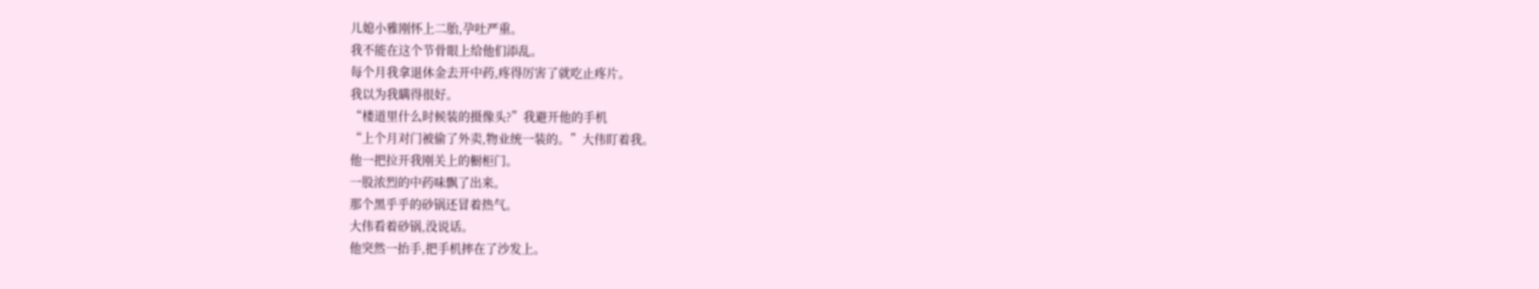儿媳小雅刚怀上二胎,孕吐严重。
我不能在这个节骨眼上给他们添乱。
每个月我拿退休金去开中药,疼得厉害了就吃止疼片。
我以为我瞒得很好。
“楼道里什么时候装的摄像头?”我避开他的手机
“上个月对门被偷了外卖,物业统一装的。”大伟盯着我。
他一把拉开我刚关上的橱柜门。
一股浓烈的中药味飘了出来。
那个黑乎乎的砂锅还冒着热气。
大伟看着砂锅,没说话。
他突然一抬手,把手机摔在了沙发上。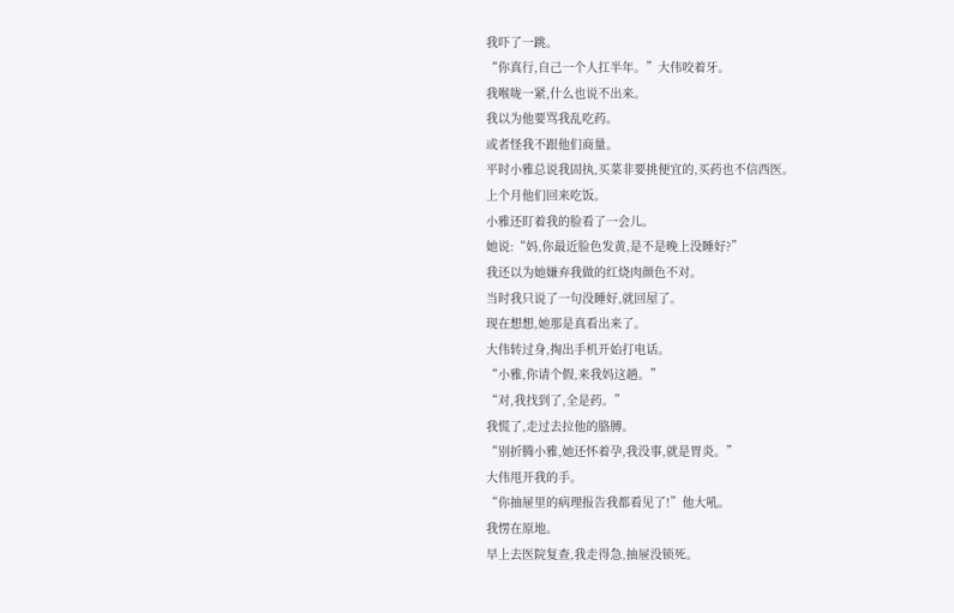我吓了一跳。
“你真行,自己一个人扛半年。”大伟咬着牙。
我喉咙一紧,什么也说不出来。
我以为他要骂我乱吃药。
或者怪我不跟他们商量。
平时小雅总说我固执,买菜非要挑便宜的,买药也不信西医。
上个月他们回来吃饭。
小雅还盯着我的脸看了一会儿。
她说:“妈,你最近脸色发黄,是不是晚上没睡好?”
我还以为她嫌弃我做的红烧肉颜色不对。
当时我只说了一句没睡好,就回屋了。
现在想想,她那是真看出来了。
大伟转过身,掏出手机开始打电话。
“小雅,你请个假,来我妈这趟。”
“对,我找到了,全是药。”
我慌了,走过去拉他的胳膊。
“别折腾小雅,她还怀着孕,我没事,就是胃炎。”
大伟甩开我的手。
“你抽屉里的病理报告我都看见了!”他大吼。
我愣在原地。
早上去医院复查,我走得急,抽屉没锁死。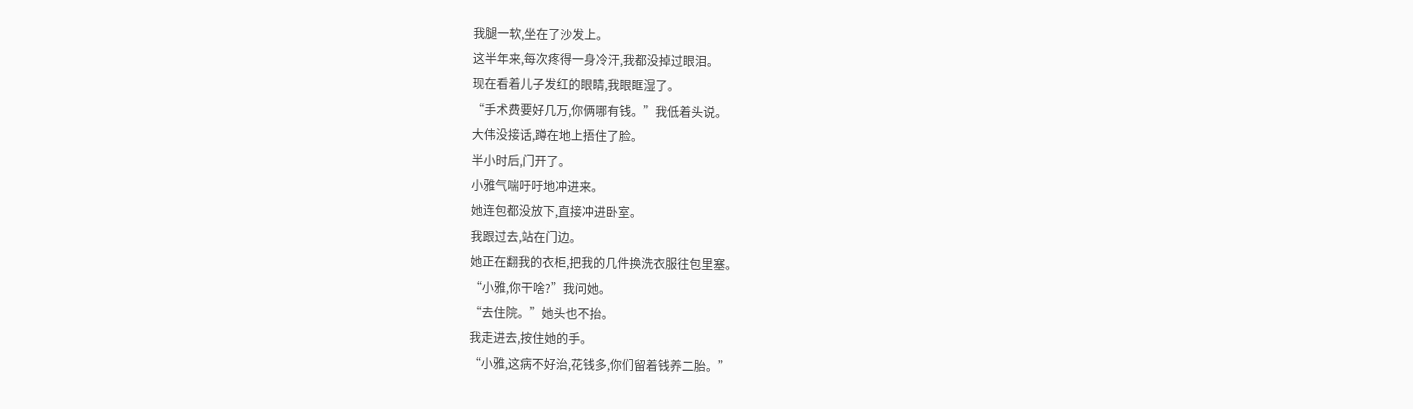我腿一软,坐在了沙发上。
这半年来,每次疼得一身冷汗,我都没掉过眼泪。
现在看着儿子发红的眼睛,我眼眶湿了。
“手术费要好几万,你俩哪有钱。”我低着头说。
大伟没接话,蹲在地上捂住了脸。
半小时后,门开了。
小雅气喘吁吁地冲进来。
她连包都没放下,直接冲进卧室。
我跟过去,站在门边。
她正在翻我的衣柜,把我的几件换洗衣服往包里塞。
“小雅,你干啥?”我问她。
“去住院。”她头也不抬。
我走进去,按住她的手。
“小雅,这病不好治,花钱多,你们留着钱养二胎。”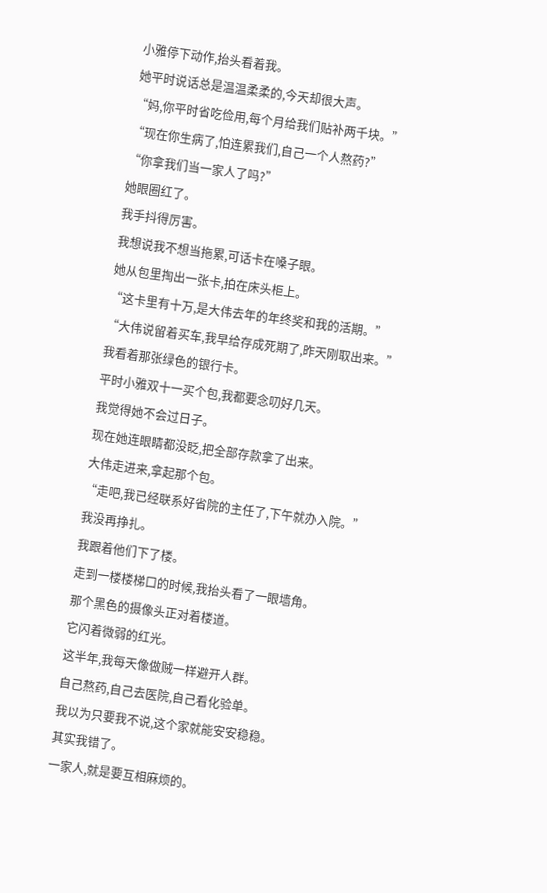小雅停下动作,抬头看着我。
她平时说话总是温温柔柔的,今天却很大声。
“妈,你平时省吃俭用,每个月给我们贴补两千块。”
“现在你生病了,怕连累我们,自己一个人熬药?”
“你拿我们当一家人了吗?”
她眼圈红了。
我手抖得厉害。
我想说我不想当拖累,可话卡在嗓子眼。
她从包里掏出一张卡,拍在床头柜上。
“这卡里有十万,是大伟去年的年终奖和我的活期。”
“大伟说留着买车,我早给存成死期了,昨天刚取出来。”
我看着那张绿色的银行卡。
平时小雅双十一买个包,我都要念叨好几天。
我觉得她不会过日子。
现在她连眼睛都没眨,把全部存款拿了出来。
大伟走进来,拿起那个包。
“走吧,我已经联系好省院的主任了,下午就办入院。”
我没再挣扎。
我跟着他们下了楼。
走到一楼楼梯口的时候,我抬头看了一眼墙角。
那个黑色的摄像头正对着楼道。
它闪着微弱的红光。
这半年,我每天像做贼一样避开人群。
自己熬药,自己去医院,自己看化验单。
我以为只要我不说,这个家就能安安稳稳。
其实我错了。
一家人,就是要互相麻烦的。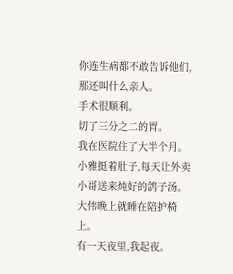你连生病都不敢告诉他们,那还叫什么亲人。
手术很顺利。
切了三分之二的胃。
我在医院住了大半个月。
小雅挺着肚子,每天让外卖小哥送来炖好的鸽子汤。
大伟晚上就睡在陪护椅上。
有一天夜里,我起夜。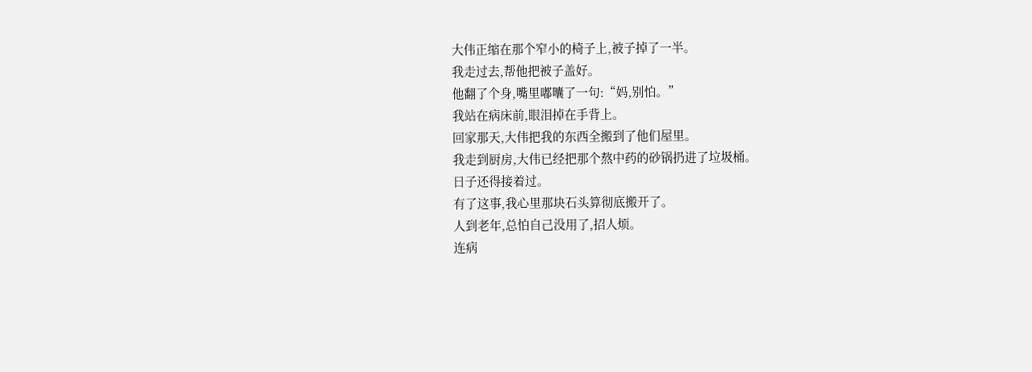大伟正缩在那个窄小的椅子上,被子掉了一半。
我走过去,帮他把被子盖好。
他翻了个身,嘴里嘟囔了一句:“妈,别怕。”
我站在病床前,眼泪掉在手背上。
回家那天,大伟把我的东西全搬到了他们屋里。
我走到厨房,大伟已经把那个熬中药的砂锅扔进了垃圾桶。
日子还得接着过。
有了这事,我心里那块石头算彻底搬开了。
人到老年,总怕自己没用了,招人烦。
连病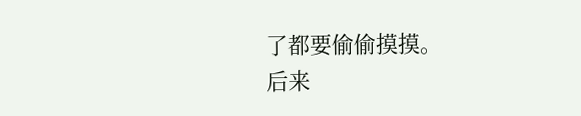了都要偷偷摸摸。
后来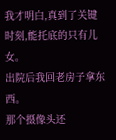我才明白,真到了关键时刻,能托底的只有儿女。
出院后我回老房子拿东西。
那个摄像头还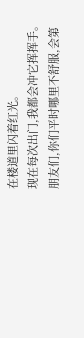在楼道里闪着红光。
现在每次出门,我都会冲它挥挥手。
朋友们,你们平时哪里不舒服,会第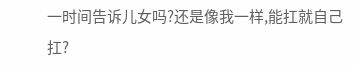一时间告诉儿女吗?还是像我一样,能扛就自己扛?